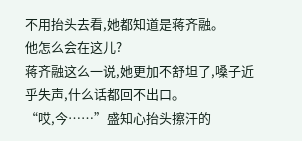不用抬头去看,她都知道是蒋齐融。
他怎么会在这儿?
蒋齐融这么一说,她更加不舒坦了,嗓子近乎失声,什么话都回不出口。
“哎,今……”盛知心抬头擦汗的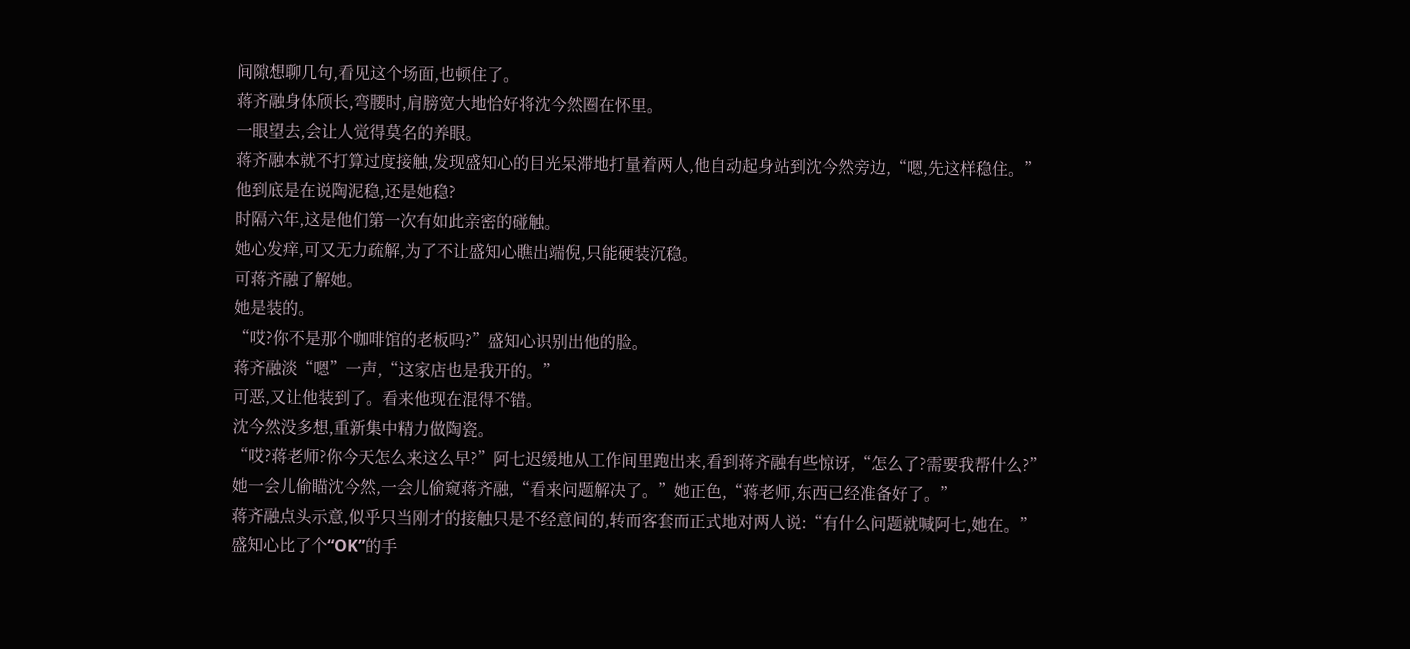间隙想聊几句,看见这个场面,也顿住了。
蒋齐融身体颀长,弯腰时,肩膀宽大地恰好将沈今然圈在怀里。
一眼望去,会让人觉得莫名的养眼。
蒋齐融本就不打算过度接触,发现盛知心的目光呆滞地打量着两人,他自动起身站到沈今然旁边,“嗯,先这样稳住。”
他到底是在说陶泥稳,还是她稳?
时隔六年,这是他们第一次有如此亲密的碰触。
她心发痒,可又无力疏解,为了不让盛知心瞧出端倪,只能硬装沉稳。
可蒋齐融了解她。
她是装的。
“哎?你不是那个咖啡馆的老板吗?”盛知心识别出他的脸。
蒋齐融淡“嗯”一声,“这家店也是我开的。”
可恶,又让他装到了。看来他现在混得不错。
沈今然没多想,重新集中精力做陶瓷。
“哎?蒋老师?你今天怎么来这么早?”阿七迟缓地从工作间里跑出来,看到蒋齐融有些惊讶,“怎么了?需要我帮什么?”
她一会儿偷瞄沈今然,一会儿偷窥蒋齐融,“看来问题解决了。”她正色,“蒋老师,东西已经准备好了。”
蒋齐融点头示意,似乎只当刚才的接触只是不经意间的,转而客套而正式地对两人说:“有什么问题就喊阿七,她在。”
盛知心比了个“OK”的手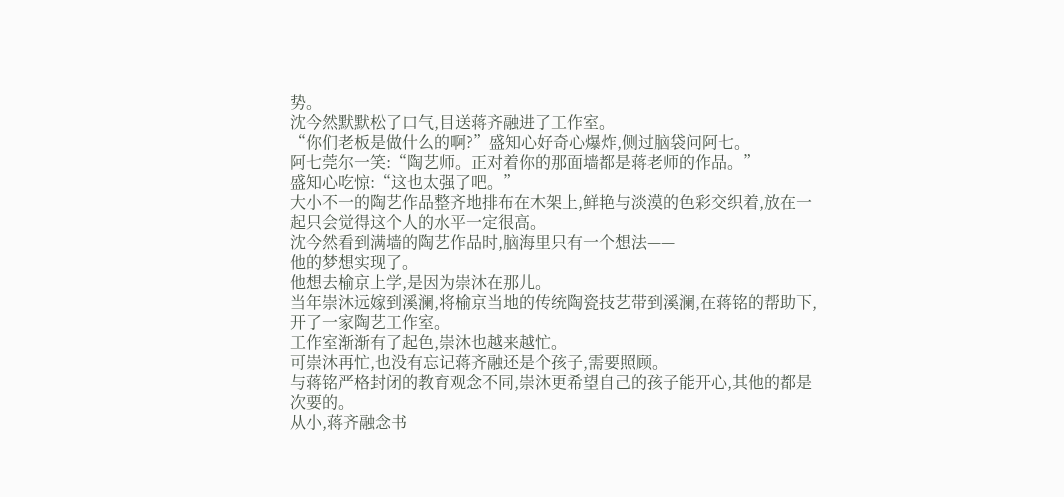势。
沈今然默默松了口气,目送蒋齐融进了工作室。
“你们老板是做什么的啊?”盛知心好奇心爆炸,侧过脑袋问阿七。
阿七莞尔一笑:“陶艺师。正对着你的那面墙都是蒋老师的作品。”
盛知心吃惊:“这也太强了吧。”
大小不一的陶艺作品整齐地排布在木架上,鲜艳与淡漠的色彩交织着,放在一起只会觉得这个人的水平一定很高。
沈今然看到满墙的陶艺作品时,脑海里只有一个想法——
他的梦想实现了。
他想去榆京上学,是因为崇沐在那儿。
当年崇沐远嫁到溪澜,将榆京当地的传统陶瓷技艺带到溪澜,在蒋铭的帮助下,开了一家陶艺工作室。
工作室渐渐有了起色,崇沐也越来越忙。
可崇沐再忙,也没有忘记蒋齐融还是个孩子,需要照顾。
与蒋铭严格封闭的教育观念不同,崇沐更希望自己的孩子能开心,其他的都是次要的。
从小,蒋齐融念书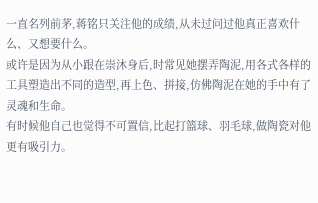一直名列前茅,蒋铭只关注他的成绩,从未过问过他真正喜欢什么、又想要什么。
或许是因为从小跟在崇沐身后,时常见她摆弄陶泥,用各式各样的工具塑造出不同的造型,再上色、拼接,仿佛陶泥在她的手中有了灵魂和生命。
有时候他自己也觉得不可置信,比起打篮球、羽毛球,做陶瓷对他更有吸引力。